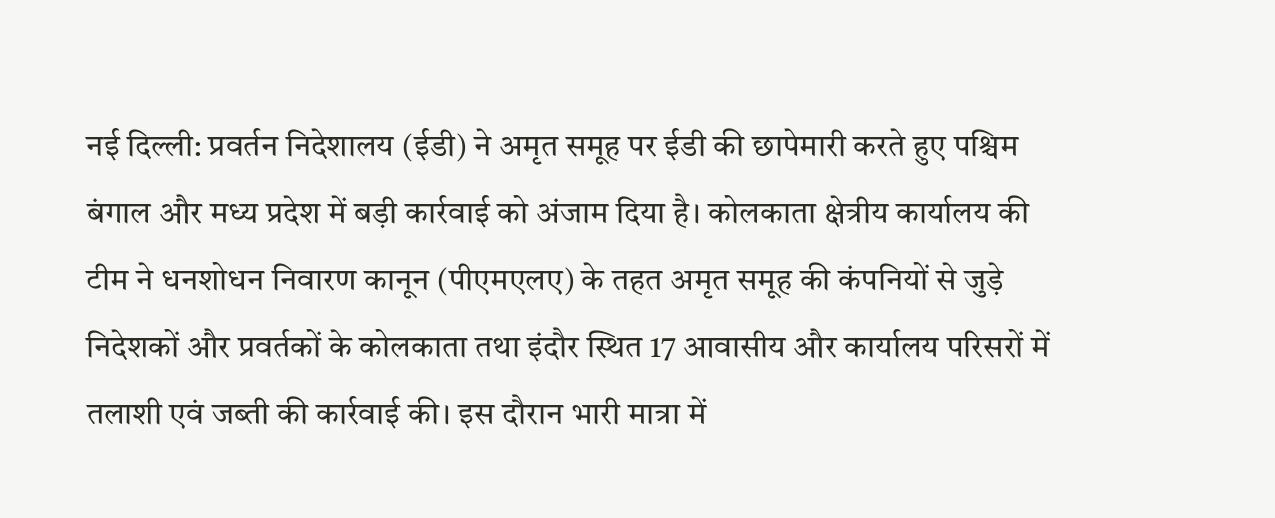नई दिल्ली: प्रवर्तन निदेशालय (ईडी) ने अमृत समूह पर ईडी की छापेमारी करते हुए पश्चिम बंगाल और मध्य प्रदेश में बड़ी कार्रवाई को अंजाम दिया है। कोलकाता क्षेत्रीय कार्यालय की टीम ने धनशोधन निवारण कानून (पीएमएलए) के तहत अमृत समूह की कंपनियों से जुड़े निदेशकों और प्रवर्तकों के कोलकाता तथा इंदौर स्थित 17 आवासीय और कार्यालय परिसरों में तलाशी एवं जब्ती की कार्रवाई की। इस दौरान भारी मात्रा में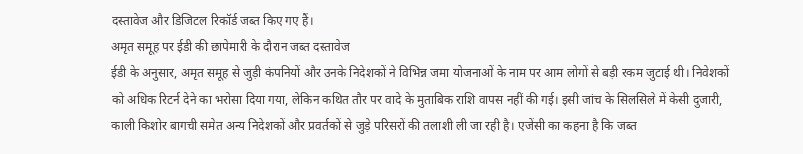दस्तावेज और डिजिटल रिकॉर्ड जब्त किए गए हैं।
अमृत समूह पर ईडी की छापेमारी के दौरान जब्त दस्तावेज
ईडी के अनुसार, अमृत समूह से जुड़ी कंपनियों और उनके निदेशकों ने विभिन्न जमा योजनाओं के नाम पर आम लोगों से बड़ी रकम जुटाई थी। निवेशकों को अधिक रिटर्न देने का भरोसा दिया गया, लेकिन कथित तौर पर वादे के मुताबिक राशि वापस नहीं की गई। इसी जांच के सिलसिले में केसी दुजारी, काली किशोर बागची समेत अन्य निदेशकों और प्रवर्तकों से जुड़े परिसरों की तलाशी ली जा रही है। एजेंसी का कहना है कि जब्त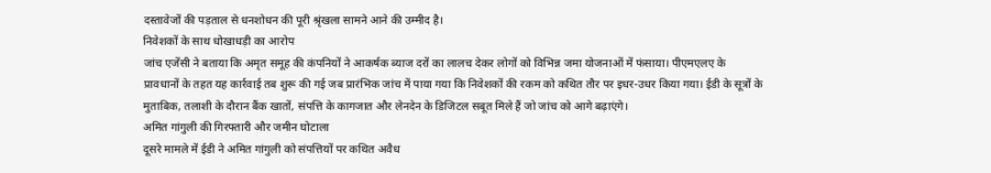दस्तावेजों की पड़ताल से धनशोधन की पूरी श्रृंखला सामने आने की उम्मीद है।
निवेशकों के साथ धोखाधड़ी का आरोप
जांच एजेंसी ने बताया कि अमृत समूह की कंपनियों ने आकर्षक ब्याज दरों का लालच देकर लोगों को विभिन्न जमा योजनाओं में फंसाया। पीएमएलए के प्रावधानों के तहत यह कार्रवाई तब शुरू की गई जब प्रारंभिक जांच में पाया गया कि निवेशकों की रकम को कथित तौर पर इधर-उधर किया गया। ईडी के सूत्रों के मुताबिक, तलाशी के दौरान बैंक खातों, संपत्ति के कागजात और लेनदेन के डिजिटल सबूत मिले हैं जो जांच को आगे बढ़ाएंगे।
अमित गांगुली की गिरफ्तारी और जमीन घोटाला
दूसरे मामले में ईडी ने अमित गांगुली को संपत्तियों पर कथित अवैध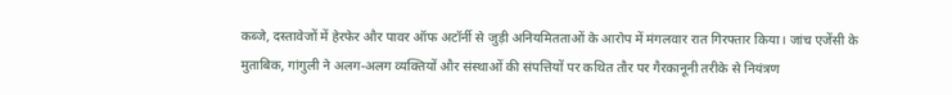कब्जे, दस्तावेजों में हेरफेर और पावर ऑफ अटॉर्नी से जुड़ी अनियमितताओं के आरोप में मंगलवार रात गिरफ्तार किया। जांच एजेंसी के मुताबिक, गांगुली ने अलग-अलग व्यक्तियों और संस्थाओं की संपत्तियों पर कथित तौर पर गैरकानूनी तरीके से नियंत्रण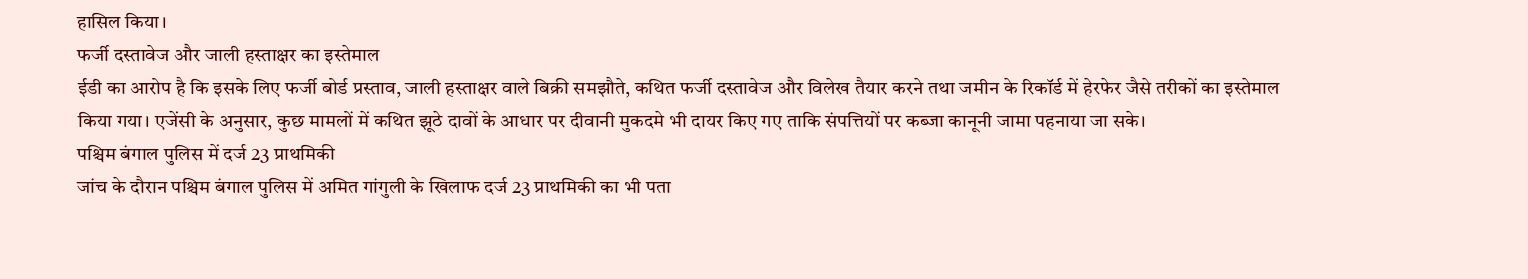हासिल किया।
फर्जी दस्तावेज और जाली हस्ताक्षर का इस्तेमाल
ईडी का आरोप है कि इसके लिए फर्जी बोर्ड प्रस्ताव, जाली हस्ताक्षर वाले बिक्री समझौते, कथित फर्जी दस्तावेज और विलेख तैयार करने तथा जमीन के रिकॉर्ड में हेरफेर जैसे तरीकों का इस्तेमाल किया गया। एजेंसी के अनुसार, कुछ मामलों में कथित झूठे दावों के आधार पर दीवानी मुकदमे भी दायर किए गए ताकि संपत्तियों पर कब्जा कानूनी जामा पहनाया जा सके।
पश्चिम बंगाल पुलिस में दर्ज 23 प्राथमिकी
जांच के दौरान पश्चिम बंगाल पुलिस में अमित गांगुली के खिलाफ दर्ज 23 प्राथमिकी का भी पता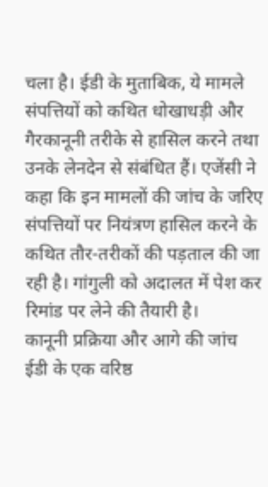चला है। ईडी के मुताबिक, ये मामले संपत्तियों को कथित धोखाधड़ी और गैरकानूनी तरीके से हासिल करने तथा उनके लेनदेन से संबंधित हैं। एजेंसी ने कहा कि इन मामलों की जांच के जरिए संपत्तियों पर नियंत्रण हासिल करने के कथित तौर-तरीकों की पड़ताल की जा रही है। गांगुली को अदालत में पेश कर रिमांड पर लेने की तैयारी है।
कानूनी प्रक्रिया और आगे की जांच
ईडी के एक वरिष्ठ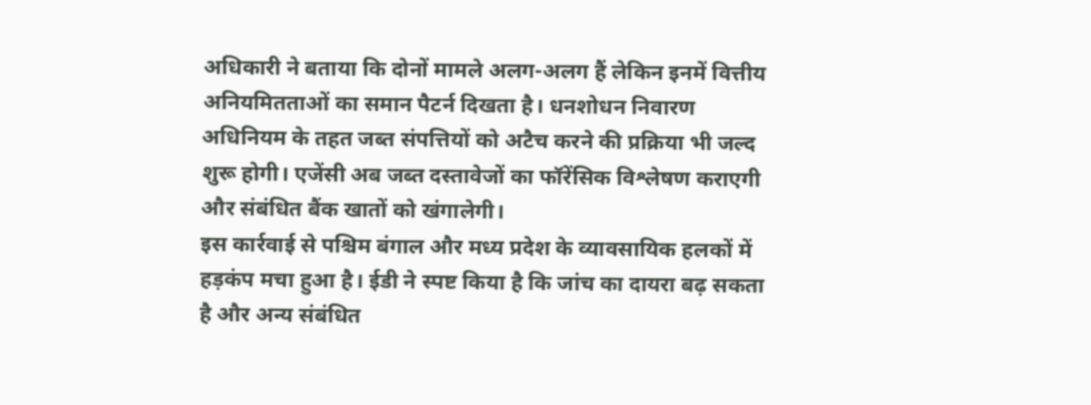अधिकारी ने बताया कि दोनों मामले अलग-अलग हैं लेकिन इनमें वित्तीय अनियमितताओं का समान पैटर्न दिखता है। धनशोधन निवारण अधिनियम के तहत जब्त संपत्तियों को अटैच करने की प्रक्रिया भी जल्द शुरू होगी। एजेंसी अब जब्त दस्तावेजों का फॉरेंसिक विश्लेषण कराएगी और संबंधित बैंक खातों को खंगालेगी।
इस कार्रवाई से पश्चिम बंगाल और मध्य प्रदेश के व्यावसायिक हलकों में हड़कंप मचा हुआ है। ईडी ने स्पष्ट किया है कि जांच का दायरा बढ़ सकता है और अन्य संबंधित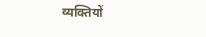व्यक्तियों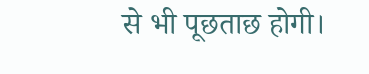से भी पूछताछ होगी।